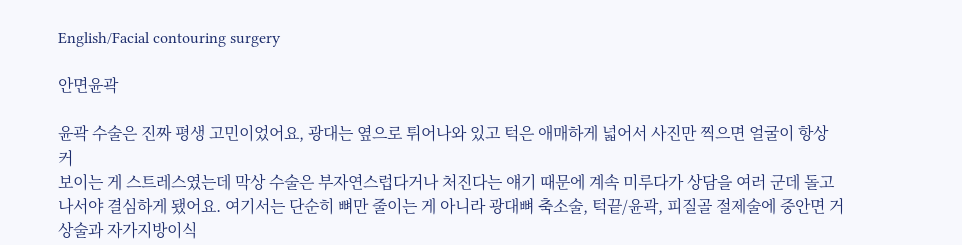English/Facial contouring surgery

안면윤곽

윤곽 수술은 진짜 평생 고민이었어요, 광대는 옆으로 튀어나와 있고 턱은 애매하게 넓어서 사진만 찍으면 얼굴이 항상 커
보이는 게 스트레스였는데 막상 수술은 부자연스럽다거나 처진다는 얘기 때문에 계속 미루다가 상담을 여러 군데 돌고 나서야 결심하게 됐어요. 여기서는 단순히 뼈만 줄이는 게 아니라 광대뼈 축소술, 턱끝/윤곽, 피질골 절제술에 중안면 거상술과 자가지방이식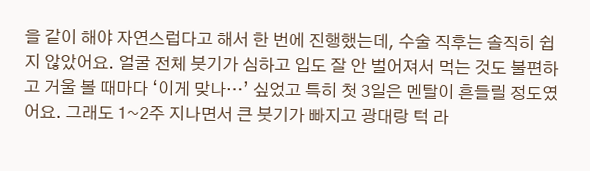을 같이 해야 자연스럽다고 해서 한 번에 진행했는데, 수술 직후는 솔직히 쉽지 않았어요. 얼굴 전체 붓기가 심하고 입도 잘 안 벌어져서 먹는 것도 불편하고 거울 볼 때마다 ‘이게 맞나…’ 싶었고 특히 첫 3일은 멘탈이 흔들릴 정도였어요. 그래도 1~2주 지나면서 큰 붓기가 빠지고 광대랑 턱 라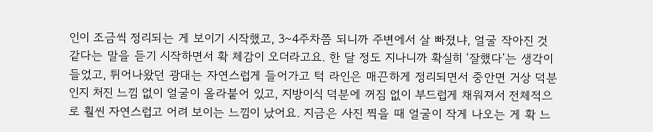인이 조금씩 정리되는 게 보이기 시작했고, 3~4주차쯤 되니까 주변에서 살 빠졌냐, 얼굴 작아진 것 같다는 말을 듣기 시작하면서 확 체감이 오더라고요. 한 달 정도 지나니까 확실히 ‘잘했다’는 생각이 들었고, 튀어나왔던 광대는 자연스럽게 들어가고 턱 라인은 매끈하게 정리되면서 중안면 거상 덕분인지 처진 느낌 없이 얼굴이 올라붙어 있고, 지방이식 덕분에 꺼짐 없이 부드럽게 채워져서 전체적으로 훨씬 자연스럽고 어려 보이는 느낌이 났어요. 지금은 사진 찍을 때 얼굴이 작게 나오는 게 확 느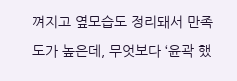껴지고 옆모습도 정리돼서 만족도가 높은데, 무엇보다 ‘윤곽 했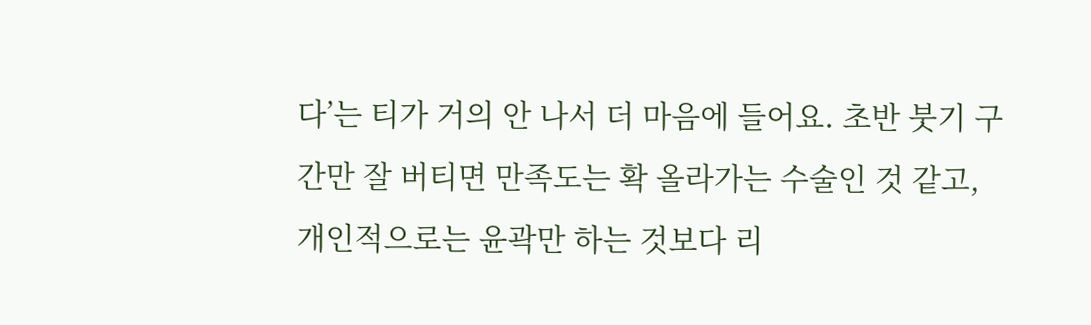다’는 티가 거의 안 나서 더 마음에 들어요. 초반 붓기 구간만 잘 버티면 만족도는 확 올라가는 수술인 것 같고, 개인적으로는 윤곽만 하는 것보다 리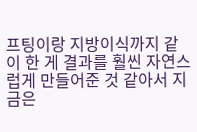프팅이랑 지방이식까지 같이 한 게 결과를 훨씬 자연스럽게 만들어준 것 같아서 지금은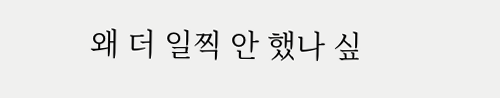왜 더 일찍 안 했나 싶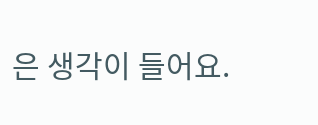은 생각이 들어요.